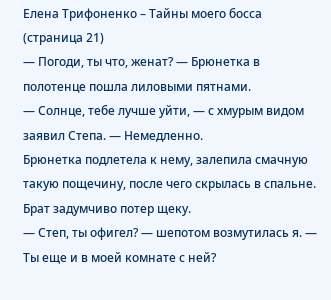Елена Трифоненко – Тайны моего босса (страница 21)
— Погоди, ты что, женат? — Брюнетка в полотенце пошла лиловыми пятнами.
— Солнце, тебе лучше уйти, — с хмурым видом заявил Степа. — Немедленно.
Брюнетка подлетела к нему, залепила смачную такую пощечину, после чего скрылась в спальне. Брат задумчиво потер щеку.
— Степ, ты офигел? — шепотом возмутилась я. — Ты еще и в моей комнате с ней?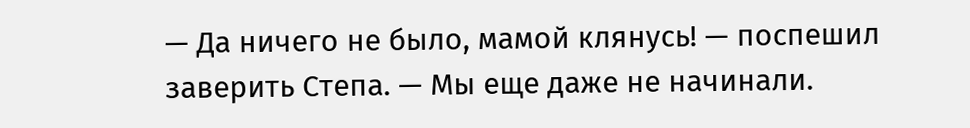— Да ничего не было, мамой клянусь! — поспешил заверить Степа. — Мы еще даже не начинали.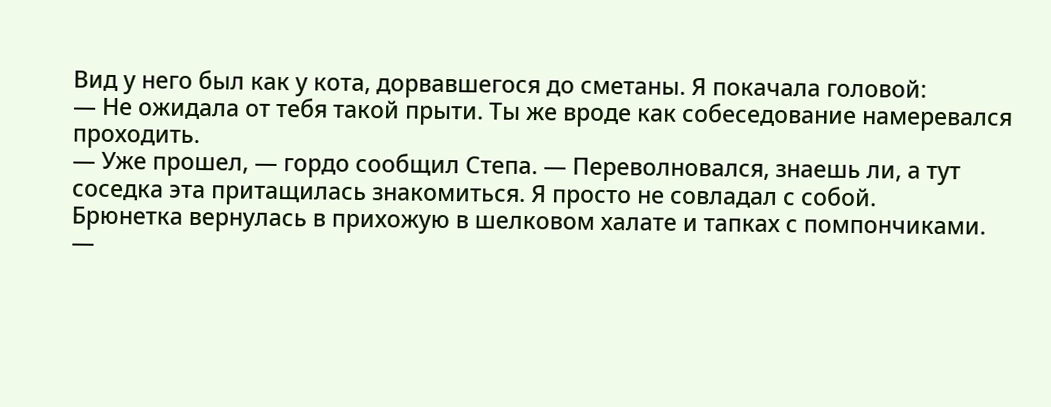Вид у него был как у кота, дорвавшегося до сметаны. Я покачала головой:
— Не ожидала от тебя такой прыти. Ты же вроде как собеседование намеревался проходить.
— Уже прошел, — гордо сообщил Степа. — Переволновался, знаешь ли, а тут соседка эта притащилась знакомиться. Я просто не совладал с собой.
Брюнетка вернулась в прихожую в шелковом халате и тапках с помпончиками.
—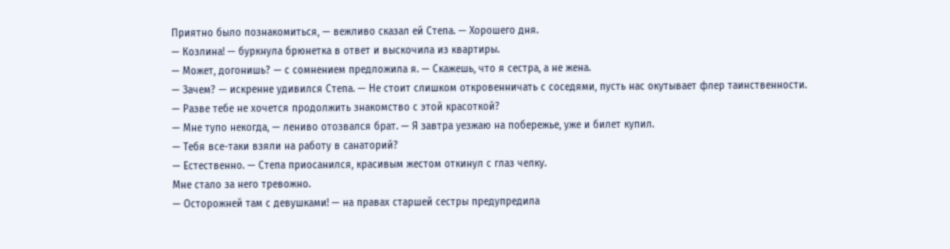Приятно было познакомиться, — вежливо сказал ей Степа. — Хорошего дня.
— Козлина! — буркнула брюнетка в ответ и выскочила из квартиры.
— Может, догонишь? — с сомнением предложила я. — Скажешь, что я сестра, а не жена.
— Зачем? — искренне удивился Степа. — Не стоит слишком откровенничать с соседями, пусть нас окутывает флер таинственности.
— Разве тебе не хочется продолжить знакомство с этой красоткой?
— Мне тупо некогда, — лениво отозвался брат. — Я завтра уезжаю на побережье, уже и билет купил.
— Тебя все-таки взяли на работу в санаторий?
— Естественно. — Степа приосанился, красивым жестом откинул с глаз челку.
Мне стало за него тревожно.
— Осторожней там с девушками! — на правах старшей сестры предупредила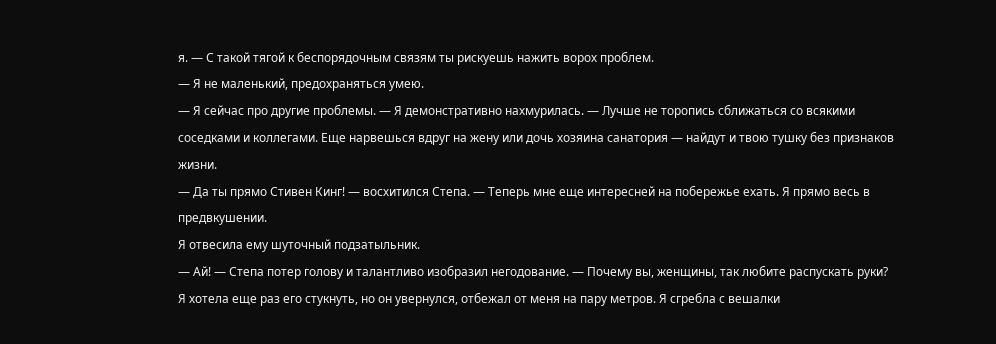я. — С такой тягой к беспорядочным связям ты рискуешь нажить ворох проблем.
— Я не маленький, предохраняться умею.
— Я сейчас про другие проблемы. — Я демонстративно нахмурилась. — Лучше не торопись сближаться со всякими соседками и коллегами. Еще нарвешься вдруг на жену или дочь хозяина санатория — найдут и твою тушку без признаков жизни.
— Да ты прямо Стивен Кинг! — восхитился Степа. — Теперь мне еще интересней на побережье ехать. Я прямо весь в предвкушении.
Я отвесила ему шуточный подзатыльник.
— Ай! — Степа потер голову и талантливо изобразил негодование. — Почему вы, женщины, так любите распускать руки?
Я хотела еще раз его стукнуть, но он увернулся, отбежал от меня на пару метров. Я сгребла с вешалки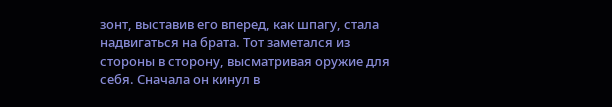зонт, выставив его вперед, как шпагу, стала надвигаться на брата. Тот заметался из стороны в сторону, высматривая оружие для себя. Сначала он кинул в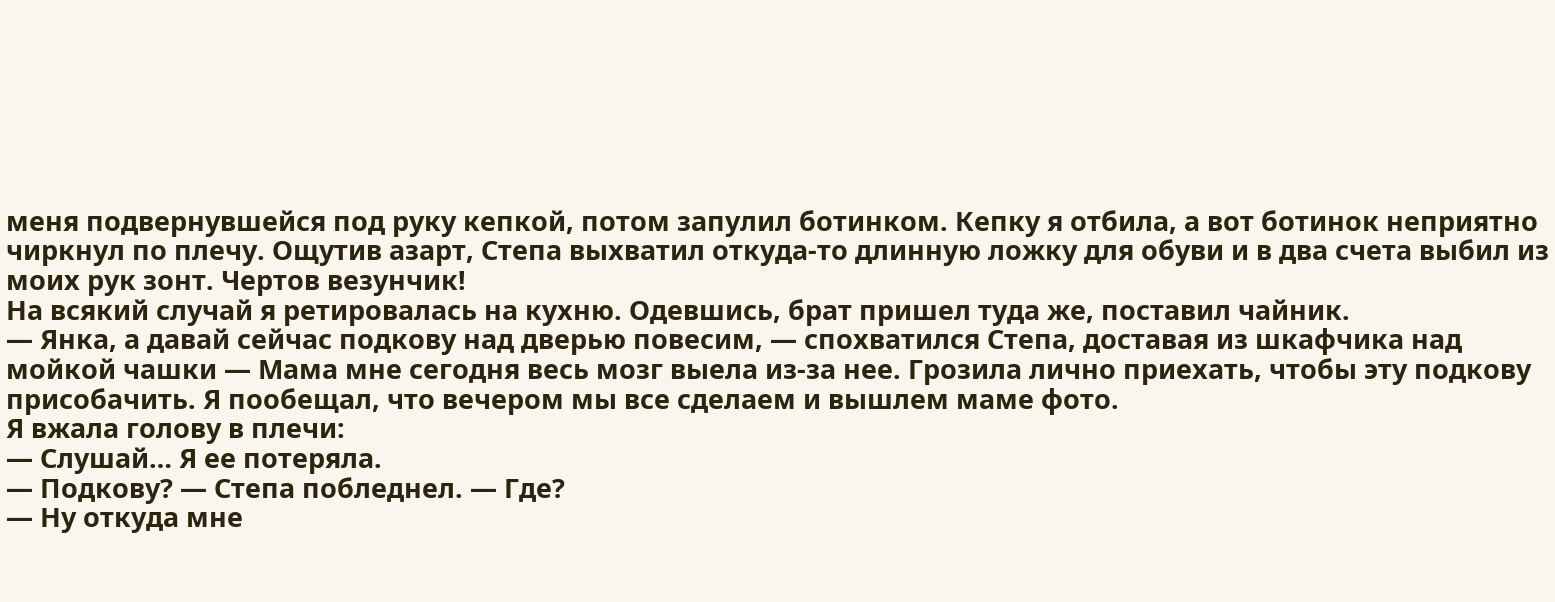меня подвернувшейся под руку кепкой, потом запулил ботинком. Кепку я отбила, а вот ботинок неприятно чиркнул по плечу. Ощутив азарт, Степа выхватил откуда-то длинную ложку для обуви и в два счета выбил из моих рук зонт. Чертов везунчик!
На всякий случай я ретировалась на кухню. Одевшись, брат пришел туда же, поставил чайник.
— Янка, а давай сейчас подкову над дверью повесим, — спохватился Степа, доставая из шкафчика над мойкой чашки — Мама мне сегодня весь мозг выела из-за нее. Грозила лично приехать, чтобы эту подкову присобачить. Я пообещал, что вечером мы все сделаем и вышлем маме фото.
Я вжала голову в плечи:
— Слушай… Я ее потеряла.
— Подкову? — Степа побледнел. — Где?
— Ну откуда мне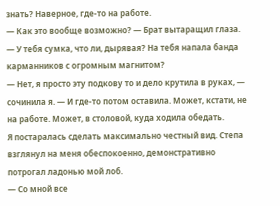знать? Наверное, где-то на работе.
— Как это вообще возможно? — Брат вытаращил глаза. — У тебя сумка, что ли, дырявая? На тебя напала банда карманников с огромным магнитом?
— Нет, я просто эту подкову то и дело крутила в руках, — сочинила я. — И где-то потом оставила. Может, кстати, не на работе. Может, в столовой, куда ходила обедать.
Я постаралась сделать максимально честный вид. Степа взглянул на меня обеспокоенно, демонстративно потрогал ладонью мой лоб.
— Со мной все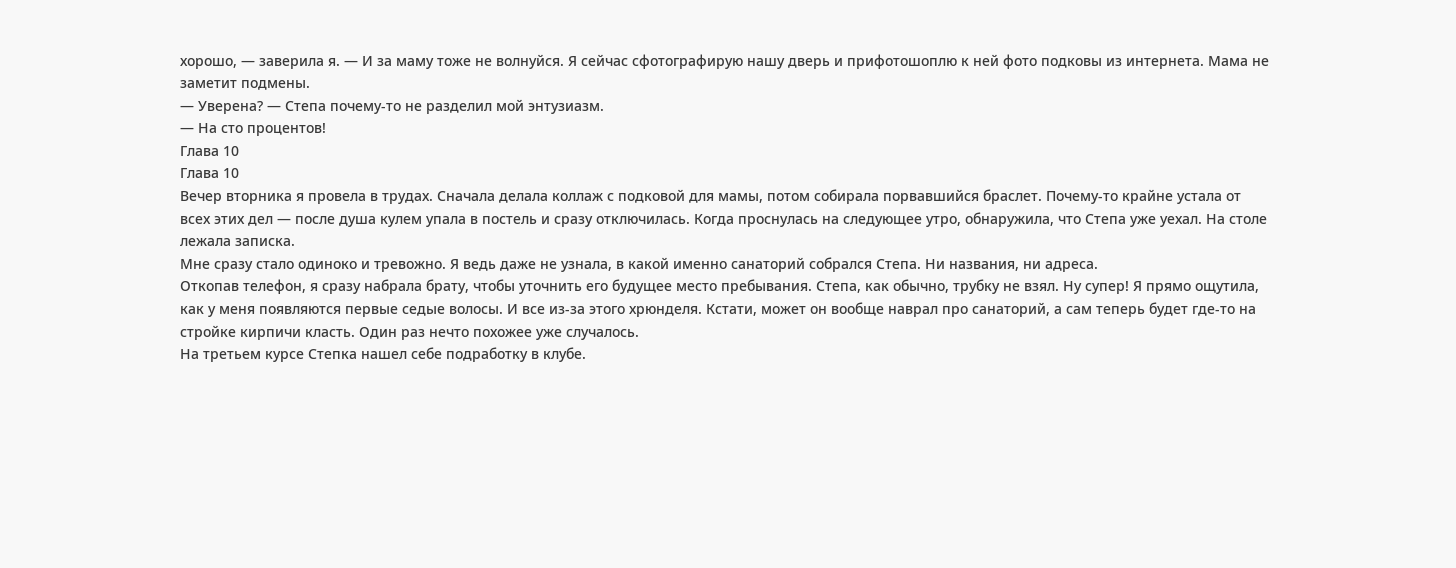хорошо, — заверила я. — И за маму тоже не волнуйся. Я сейчас сфотографирую нашу дверь и прифотошоплю к ней фото подковы из интернета. Мама не заметит подмены.
— Уверена? — Степа почему-то не разделил мой энтузиазм.
— На сто процентов!
Глава 10
Глава 10
Вечер вторника я провела в трудах. Сначала делала коллаж с подковой для мамы, потом собирала порвавшийся браслет. Почему-то крайне устала от всех этих дел — после душа кулем упала в постель и сразу отключилась. Когда проснулась на следующее утро, обнаружила, что Степа уже уехал. На столе лежала записка.
Мне сразу стало одиноко и тревожно. Я ведь даже не узнала, в какой именно санаторий собрался Степа. Ни названия, ни адреса.
Откопав телефон, я сразу набрала брату, чтобы уточнить его будущее место пребывания. Степа, как обычно, трубку не взял. Ну супер! Я прямо ощутила, как у меня появляются первые седые волосы. И все из-за этого хрюнделя. Кстати, может он вообще наврал про санаторий, а сам теперь будет где-то на стройке кирпичи класть. Один раз нечто похожее уже случалось.
На третьем курсе Степка нашел себе подработку в клубе.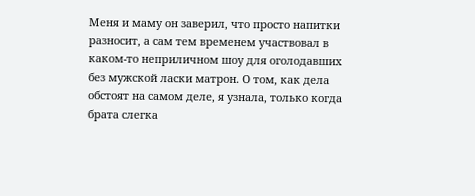Меня и маму он заверил, что просто напитки разносит, а сам тем временем участвовал в каком-то неприличном шоу для оголодавших без мужской ласки матрон. О том, как дела обстоят на самом деле, я узнала, только когда брата слегка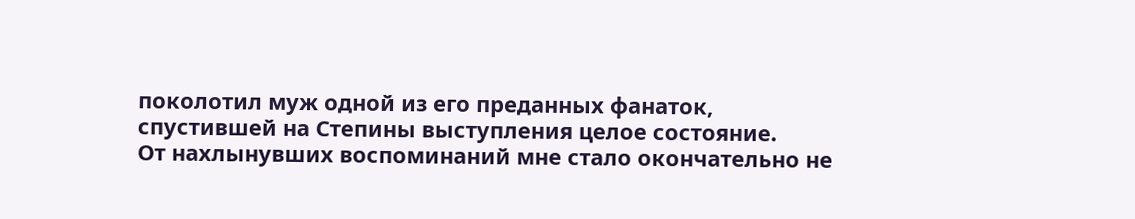поколотил муж одной из его преданных фанаток, спустившей на Степины выступления целое состояние.
От нахлынувших воспоминаний мне стало окончательно не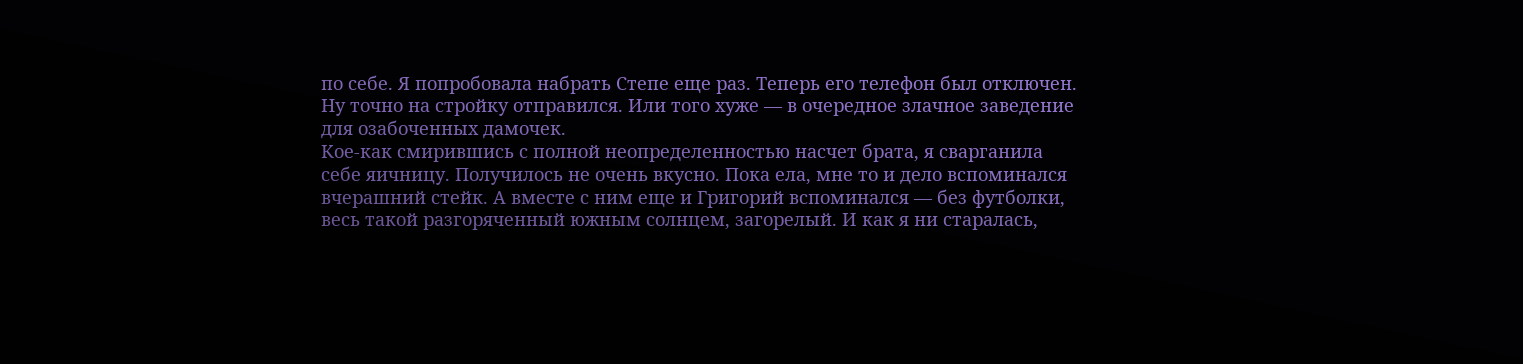по себе. Я попробовала набрать Степе еще раз. Теперь его телефон был отключен. Ну точно на стройку отправился. Или того хуже — в очередное злачное заведение для озабоченных дамочек.
Кое-как смирившись с полной неопределенностью насчет брата, я сварганила себе яичницу. Получилось не очень вкусно. Пока ела, мне то и дело вспоминался вчерашний стейк. А вместе с ним еще и Григорий вспоминался — без футболки, весь такой разгоряченный южным солнцем, загорелый. И как я ни старалась,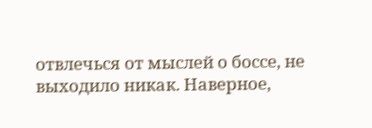отвлечься от мыслей о боссе, не выходило никак. Наверное,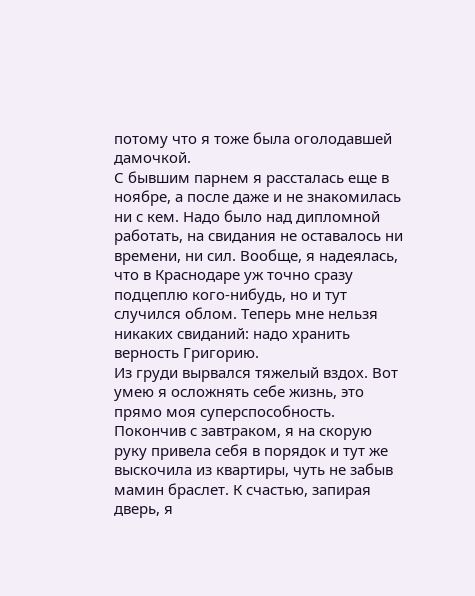потому что я тоже была оголодавшей дамочкой.
С бывшим парнем я рассталась еще в ноябре, а после даже и не знакомилась ни с кем. Надо было над дипломной работать, на свидания не оставалось ни времени, ни сил. Вообще, я надеялась, что в Краснодаре уж точно сразу подцеплю кого-нибудь, но и тут случился облом. Теперь мне нельзя никаких свиданий: надо хранить верность Григорию.
Из груди вырвался тяжелый вздох. Вот умею я осложнять себе жизнь, это прямо моя суперспособность.
Покончив с завтраком, я на скорую руку привела себя в порядок и тут же выскочила из квартиры, чуть не забыв мамин браслет. К счастью, запирая дверь, я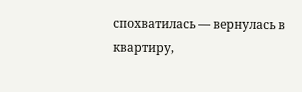спохватилась — вернулась в квартиру,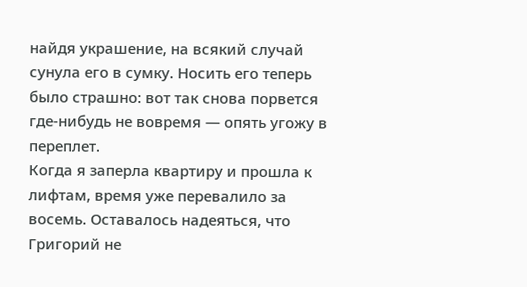найдя украшение, на всякий случай сунула его в сумку. Носить его теперь было страшно: вот так снова порвется где-нибудь не вовремя — опять угожу в переплет.
Когда я заперла квартиру и прошла к лифтам, время уже перевалило за восемь. Оставалось надеяться, что Григорий не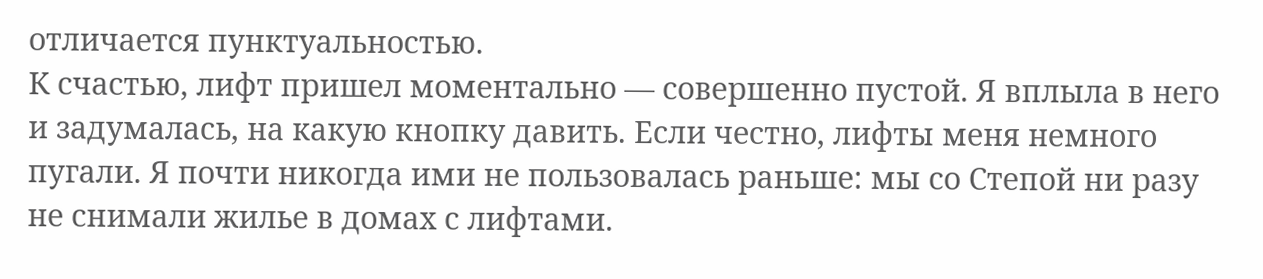отличается пунктуальностью.
К счастью, лифт пришел моментально — совершенно пустой. Я вплыла в него и задумалась, на какую кнопку давить. Если честно, лифты меня немного пугали. Я почти никогда ими не пользовалась раньше: мы со Степой ни разу не снимали жилье в домах с лифтами.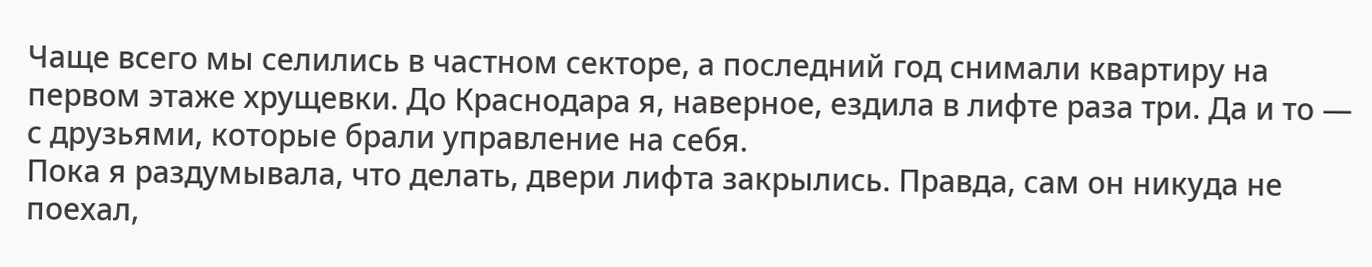Чаще всего мы селились в частном секторе, а последний год снимали квартиру на первом этаже хрущевки. До Краснодара я, наверное, ездила в лифте раза три. Да и то — с друзьями, которые брали управление на себя.
Пока я раздумывала, что делать, двери лифта закрылись. Правда, сам он никуда не поехал,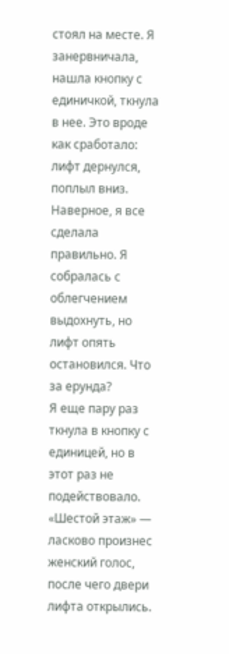стоял на месте. Я занервничала, нашла кнопку с единичкой, ткнула в нее. Это вроде как сработало: лифт дернулся, поплыл вниз. Наверное, я все сделала правильно. Я собралась с облегчением выдохнуть, но лифт опять остановился. Что за ерунда?
Я еще пару раз ткнула в кнопку с единицей, но в этот раз не подействовало. «Шестой этаж» — ласково произнес женский голос, после чего двери лифта открылись.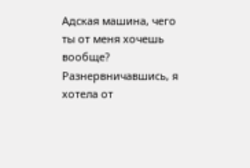Адская машина, чего ты от меня хочешь вообще?
Разнервничавшись, я хотела от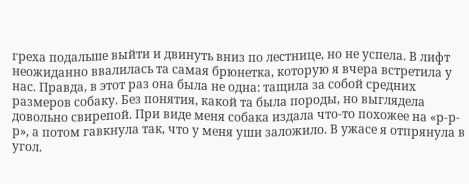греха подальше выйти и двинуть вниз по лестнице, но не успела. В лифт неожиданно ввалилась та самая брюнетка, которую я вчера встретила у нас. Правда, в этот раз она была не одна: тащила за собой средних размеров собаку. Без понятия, какой та была породы, но выглядела довольно свирепой. При виде меня собака издала что-то похожее на «р-р-р», а потом гавкнула так, что у меня уши заложило. В ужасе я отпрянула в угол.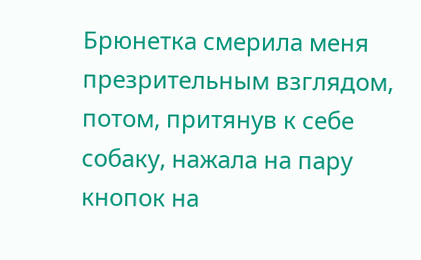Брюнетка смерила меня презрительным взглядом, потом, притянув к себе собаку, нажала на пару кнопок на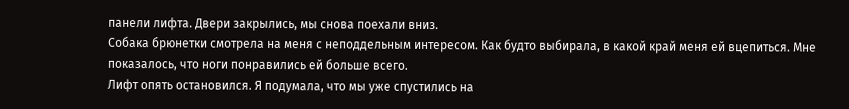панели лифта. Двери закрылись, мы снова поехали вниз.
Собака брюнетки смотрела на меня с неподдельным интересом. Как будто выбирала, в какой край меня ей вцепиться. Мне показалось, что ноги понравились ей больше всего.
Лифт опять остановился. Я подумала, что мы уже спустились на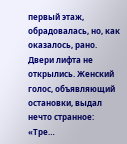первый этаж, обрадовалась, но, как оказалось, рано. Двери лифта не открылись. Женский голос, объявляющий остановки, выдал нечто странное: «Тре…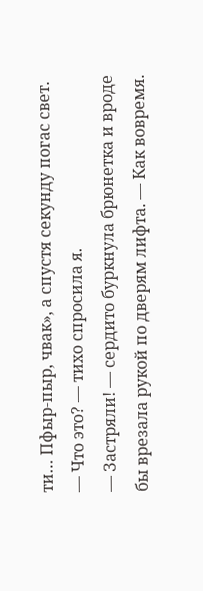ти… Пфыр-пыр, чвак», а спустя секунду погас свет.
— Что это? — тихо спросила я.
— Застряли! — сердито буркнула брюнетка и вроде бы врезала рукой по дверям лифта. — Как вовремя.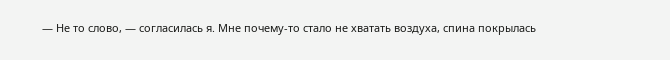— Не то слово, — согласилась я. Мне почему-то стало не хватать воздуха, спина покрылась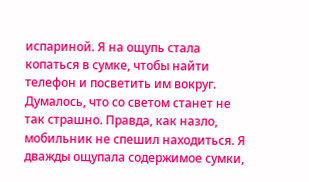испариной. Я на ощупь стала копаться в сумке, чтобы найти телефон и посветить им вокруг. Думалось, что со светом станет не так страшно. Правда, как назло, мобильник не спешил находиться. Я дважды ощупала содержимое сумки,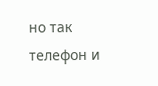но так телефон и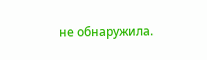не обнаружила.